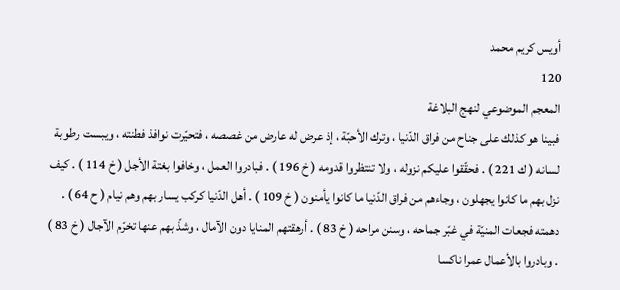أويس كريم محمد
120
المعجم الموضوعي لنهج البلاغة
فبينا هو كذلك على جناح من فراق الدّنيا ، وترك الأحبّة ، إذ عرض له عارض من غصصه ، فتحيّرت نوافذ فطنته ، ويبست رطوبة لسانه ( ك 221 ) . فحقّقوا عليكم نزوله ، ولا تنتظروا قدومه ( خ 196 ) . فبادروا العمل ، وخافوا بغتة الأجل ( خ 114 ) . كيف نزل بهم ما كانوا يجهلون ، وجاءهم من فراق الدّنيا ما كانوا يأمنون ( خ 109 ) . أهل الدّنيا كركب يسار بهم وهم نيام ( ح 64 ) . دهمته فجعات المنيّة في غبّر جماحه ، وسنن مراحه ( خ 83 ) . أرهقتهم المنايا دون الآمال ، وشذّ بهم عنها تخرّم الآجال ( خ 83 ) . وبادروا بالأعمال عمرا ناكسا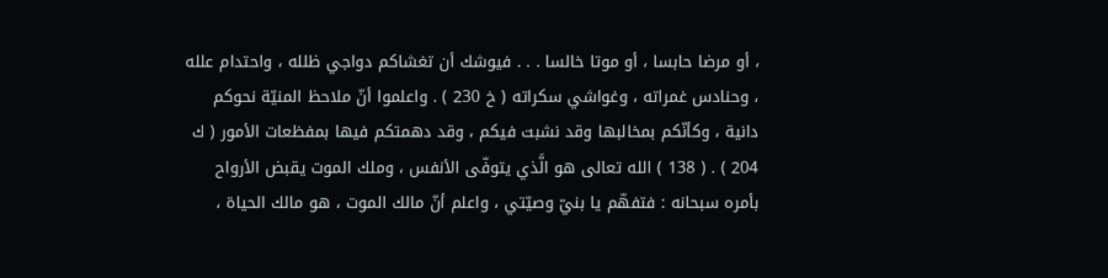، أو مرضا حابسا ، أو موتا خالسا . . . فيوشك أن تغشاكم دواجي ظلله ، واحتدام علله ، وحنادس غمراته ، وغواشي سكراته ( خ 230 ) . واعلموا أنّ ملاحظ المنيّة نحوكم دانية ، وكأنّكم بمخالبها وقد نشبت فيكم ، وقد دهمتكم فيها بمفظعات الأمور ( ك 204 ) . ( 138 ) الله تعالى هو الَّذي يتوفّى الأنفس ، وملك الموت يقبض الأرواح بأمره سبحانه : فتفهّم يا بنيّ وصيّتي ، واعلم أنّ مالك الموت ، هو مالك الحياة ،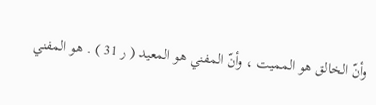وأنّ الخالق هو المميت ، وأنّ المفني هو المعيد ( ر 31 ) . هو المفني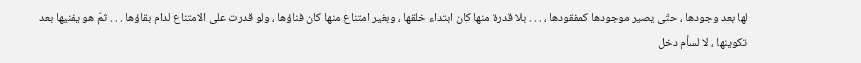لها بعد وجودها ، حتّى يصير موجودها كمفقودها ، . . . بلا قدرة منها كان ابتداء خلقها ، وبغير امتناع منها كان فناؤها ، ولو قدرت على الامتناع لدام بقاؤها . . . ثمّ هو يفنيها بعد تكوينها ، لا لسأم دخل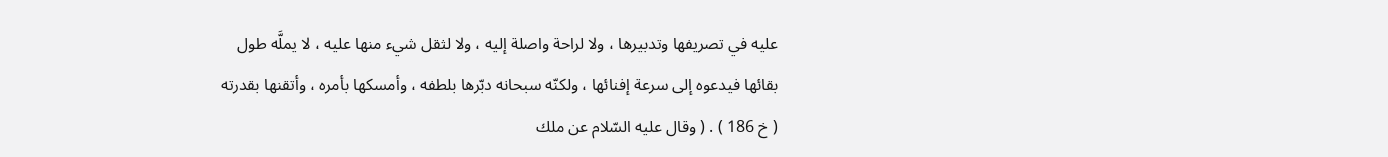عليه في تصريفها وتدبيرها ، ولا لراحة واصلة إليه ، ولا لثقل شيء منها عليه ، لا يملَّه طول بقائها فيدعوه إلى سرعة إفنائها ، ولكنّه سبحانه دبّرها بلطفه ، وأمسكها بأمره ، وأتقنها بقدرته ( خ 186 ) . ( وقال عليه السّلام عن ملك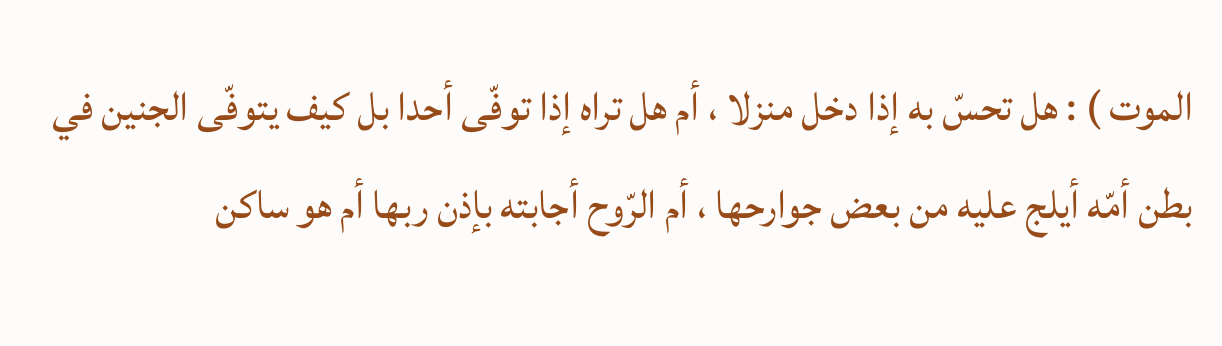الموت ) : هل تحسّ به إذا دخل منزلا ، أم هل تراه إذا توفّى أحدا بل كيف يتوفّى الجنين في بطن أمّه أيلج عليه من بعض جوارحها ، أم الرّوح أجابته بإذن ربها أم هو ساكن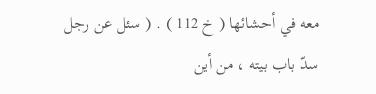معه في أحشائها ( خ 112 ) . ( سئل عن رجل سدّ باب بيته ، من أين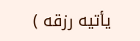يأتيه رزقه )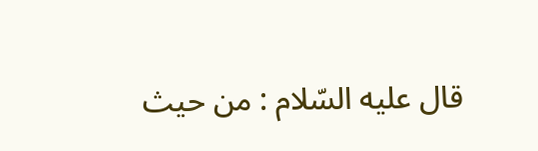قال عليه السّلام : من حيث